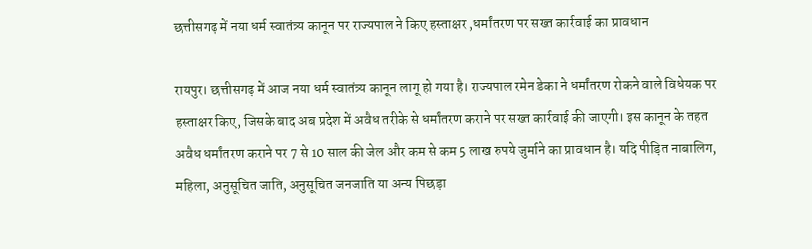छत्तीसगढ़ में नया धर्म स्वातंत्र्य कानून पर राज्यपाल ने किए हस्ताक्षर ,धर्मांतरण पर सख्त कार्रवाई का प्रावधान

रायपुर। छत्तीसगढ़ में आज नया धर्म स्वातंत्र्य कानून लागू हो गया है। राज्यपाल रमेन डेका ने धर्मांतरण रोकने वाले विधेयक पर हस्ताक्षर किए, जिसके बाद अब प्रदेश में अवैध तरीके से धर्मांतरण कराने पर सख्त कार्रवाई की जाएगी। इस कानून के तहत अवैध धर्मांतरण कराने पर 7 से 10 साल की जेल और कम से कम 5 लाख रुपये जुर्माने का प्रावधान है। यदि पीड़ित नाबालिग, महिला, अनुसूचित जाति, अनुसूचित जनजाति या अन्य पिछड़ा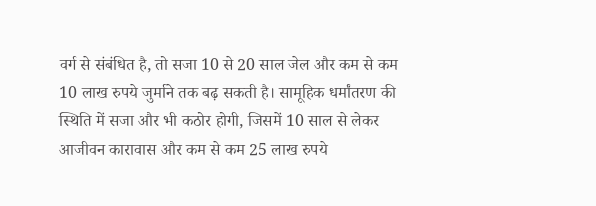वर्ग से संबंधित है, तो सजा 10 से 20 साल जेल और कम से कम 10 लाख रुपये जुर्माने तक बढ़ सकती है। सामूहिक धर्मांतरण की स्थिति में सजा और भी कठोर होगी, जिसमें 10 साल से लेकर आजीवन कारावास और कम से कम 25 लाख रुपये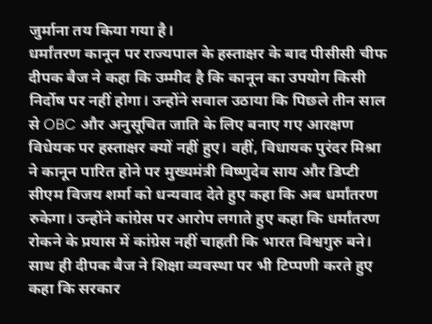जुर्माना तय किया गया है।
धर्मांतरण कानून पर राज्यपाल के हस्ताक्षर के बाद पीसीसी चीफ दीपक बैज ने कहा कि उम्मीद है कि कानून का उपयोग किसी निर्दोष पर नहीं होगा। उन्होंने सवाल उठाया कि पिछले तीन साल से OBC और अनुसूचित जाति के लिए बनाए गए आरक्षण विधेयक पर हस्ताक्षर क्यों नहीं हुए। वहीं, विधायक पुरंदर मिश्रा ने कानून पारित होने पर मुख्यमंत्री विष्णुदेव साय और डिप्टी सीएम विजय शर्मा को धन्यवाद देते हुए कहा कि अब धर्मांतरण रुकेगा। उन्होंने कांग्रेस पर आरोप लगाते हुए कहा कि धर्मांतरण रोकने के प्रयास में कांग्रेस नहीं चाहती कि भारत विश्वगुरु बने।
साथ ही दीपक बैज ने शिक्षा व्यवस्था पर भी टिप्पणी करते हुए कहा कि सरकार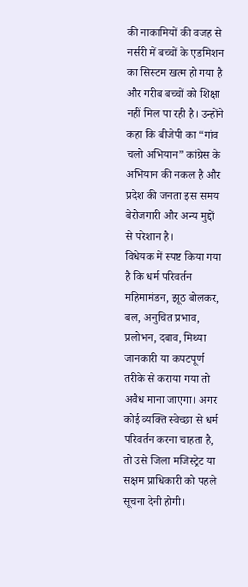की नाकामियों की वजह से नर्सरी में बच्चों के एडमिशन का सिस्टम खत्म हो गया है और गरीब बच्चों को शिक्षा नहीं मिल पा रही है। उन्होंने कहा कि बीजेपी का “गांव चलो अभियान” कांग्रेस के अभियान की नकल है और प्रदेश की जनता इस समय बेरोजगारी और अन्य मुद्दों से परेशान है।
विधेयक में स्पष्ट किया गया है कि धर्म परिवर्तन महिमामंडन, झूठ बोलकर, बल, अनुचित प्रभाव, प्रलोभन, दबाव, मिथ्या जानकारी या कपटपूर्ण तरीके से कराया गया तो अवैध माना जाएगा। अगर कोई व्यक्ति स्वेच्छा से धर्म परिवर्तन करना चाहता है, तो उसे जिला मजिस्ट्रेट या सक्षम प्राधिकारी को पहले सूचना देनी होगी।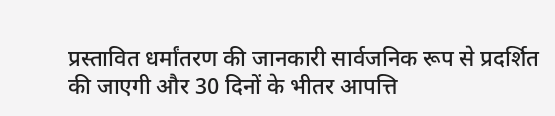प्रस्तावित धर्मांतरण की जानकारी सार्वजनिक रूप से प्रदर्शित की जाएगी और 30 दिनों के भीतर आपत्ति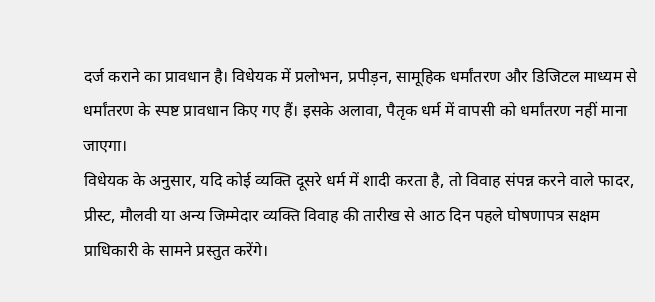दर्ज कराने का प्रावधान है। विधेयक में प्रलोभन, प्रपीड़न, सामूहिक धर्मांतरण और डिजिटल माध्यम से धर्मांतरण के स्पष्ट प्रावधान किए गए हैं। इसके अलावा, पैतृक धर्म में वापसी को धर्मांतरण नहीं माना जाएगा।
विधेयक के अनुसार, यदि कोई व्यक्ति दूसरे धर्म में शादी करता है, तो विवाह संपन्न करने वाले फादर, प्रीस्ट, मौलवी या अन्य जिम्मेदार व्यक्ति विवाह की तारीख से आठ दिन पहले घोषणापत्र सक्षम प्राधिकारी के सामने प्रस्तुत करेंगे।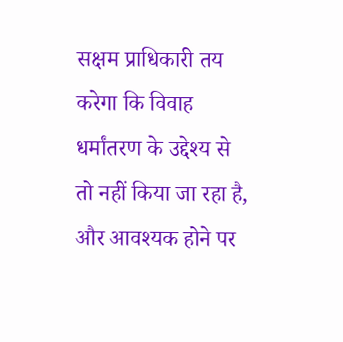सक्षम प्राधिकारी तय करेगा कि विवाह धर्मांतरण के उद्देश्य से तो नहीं किया जा रहा है, और आवश्यक होने पर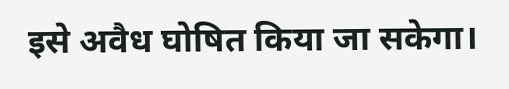इसे अवैध घोषित किया जा सकेगा।